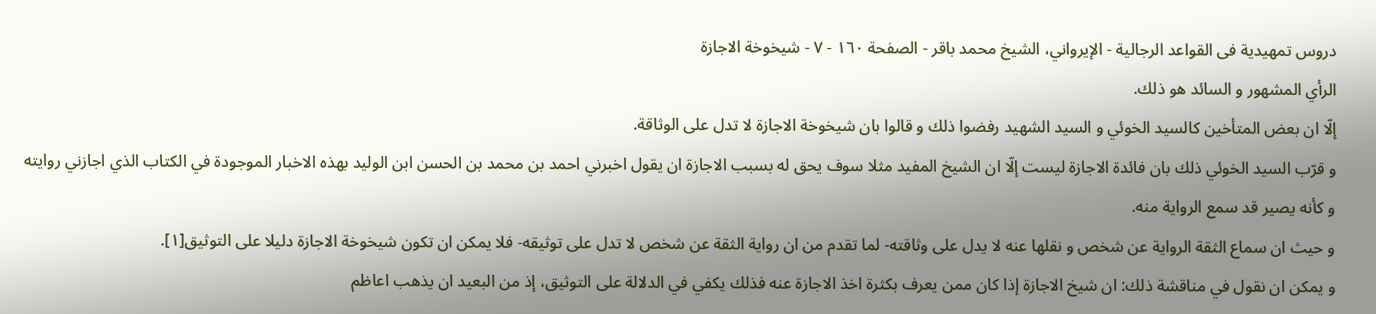دروس تمهيدية فى القواعد الرجالية - الإيرواني، الشيخ محمد باقر - الصفحة ١٦٠ - ٧ - شيخوخة الاجازة
الرأي المشهور و السائد هو ذلك.
إلّا ان بعض المتأخين كالسيد الخوئي و السيد الشهيد رفضوا ذلك و قالوا بان شيخوخة الاجازة لا تدل على الوثاقة.
و قرّب السيد الخوئي ذلك بان فائدة الاجازة ليست إلّا ان الشيخ المفيد مثلا سوف يحق له بسبب الاجازة ان يقول اخبرني احمد بن محمد بن الحسن ابن الوليد بهذه الاخبار الموجودة في الكتاب الذي اجازني روايته و كأنه يصير قد سمع الرواية منه.
و حيث ان سماع الثقة الرواية عن شخص و نقلها عنه لا يدل على وثاقته- لما تقدم من ان رواية الثقة عن شخص لا تدل على توثيقه- فلا يمكن ان تكون شيخوخة الاجازة دليلا على التوثيق[١].
و يمكن ان نقول في مناقشة ذلك: ان شيخ الاجازة إذا كان ممن يعرف بكثرة اخذ الاجازة عنه فذلك يكفي في الدلالة على التوثيق، إذ من البعيد ان يذهب اعاظم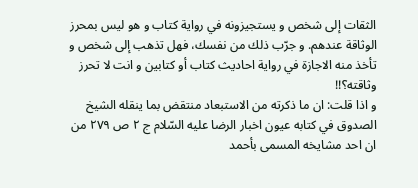الثقات إلى شخص و يستجيزونه في رواية كتاب و هو ليس بمحرز الوثاقة عندهم. و جرّب ذلك من نفسك، فهل تذهب إلى شخص و تأخذ منه الاجازة في رواية احاديث كتاب أو كتابين و انت لا تحرز وثاقته؟!!
و اذا قلت: ان ما ذكرته من الاستبعاد منتقض بما ينقله الشيخ الصدوق في كتابه عيون اخبار الرضا عليه السّلام ج ٢ ص ٢٧٩ من ان احد مشايخه المسمى بأحمد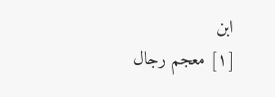ابن
[١] معجم رجال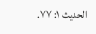الحديث ١: ٧٧.